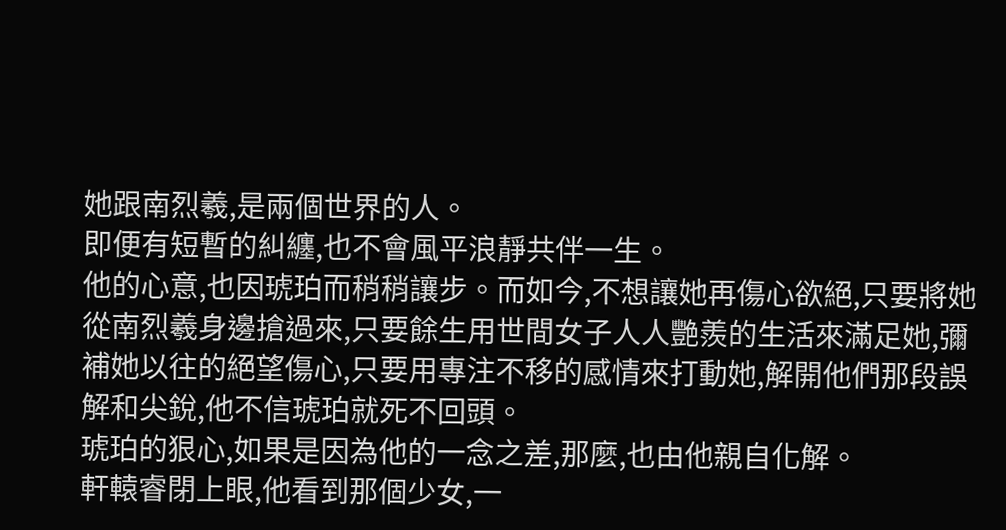她跟南烈羲,是兩個世界的人。
即便有短暫的糾纏,也不會風平浪靜共伴一生。
他的心意,也因琥珀而稍稍讓步。而如今,不想讓她再傷心欲絕,只要將她從南烈羲身邊搶過來,只要餘生用世間女子人人艷羨的生活來滿足她,彌補她以往的絕望傷心,只要用專注不移的感情來打動她,解開他們那段誤解和尖銳,他不信琥珀就死不回頭。
琥珀的狠心,如果是因為他的一念之差,那麼,也由他親自化解。
軒轅睿閉上眼,他看到那個少女,一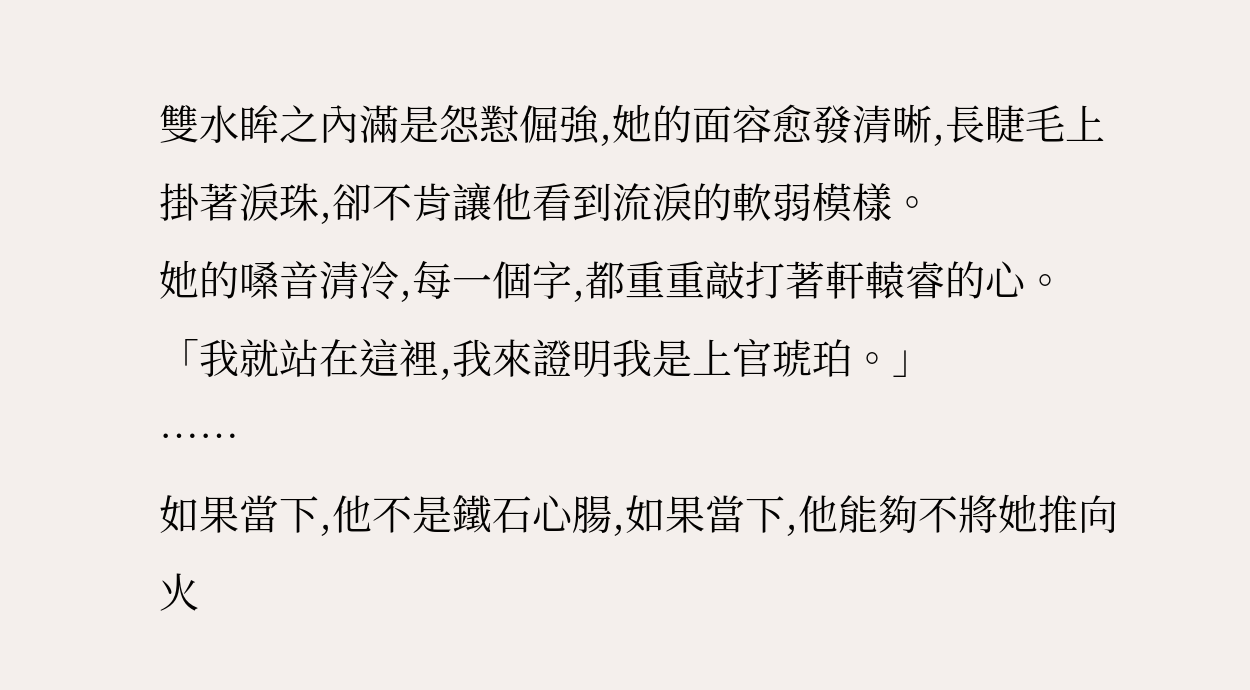雙水眸之內滿是怨懟倔強,她的面容愈發清晰,長睫毛上掛著淚珠,卻不肯讓他看到流淚的軟弱模樣。
她的嗓音清冷,每一個字,都重重敲打著軒轅睿的心。
「我就站在這裡,我來證明我是上官琥珀。」
……
如果當下,他不是鐵石心腸,如果當下,他能夠不將她推向火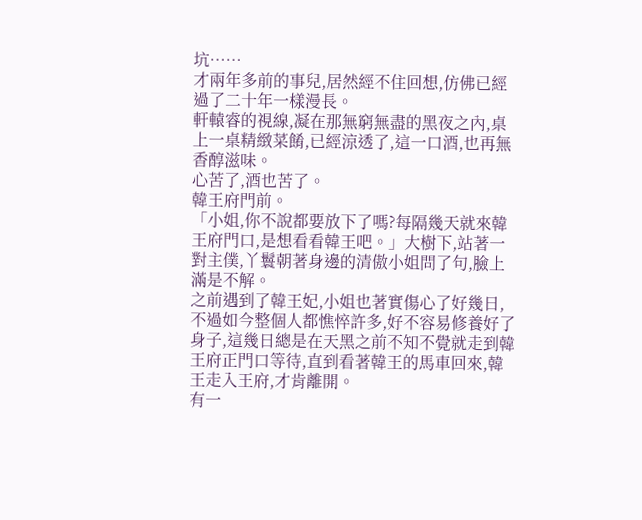坑……
才兩年多前的事兒,居然經不住回想,仿佛已經過了二十年一樣漫長。
軒轅睿的視線,凝在那無窮無盡的黑夜之內,桌上一桌精緻菜餚,已經涼透了,這一口酒,也再無香醇滋味。
心苦了,酒也苦了。
韓王府門前。
「小姐,你不說都要放下了嗎?每隔幾天就來韓王府門口,是想看看韓王吧。」大樹下,站著一對主僕,丫鬟朝著身邊的清傲小姐問了句,臉上滿是不解。
之前遇到了韓王妃,小姐也著實傷心了好幾日,不過如今整個人都憔悴許多,好不容易修養好了身子,這幾日總是在天黑之前不知不覺就走到韓王府正門口等待,直到看著韓王的馬車回來,韓王走入王府,才肯離開。
有一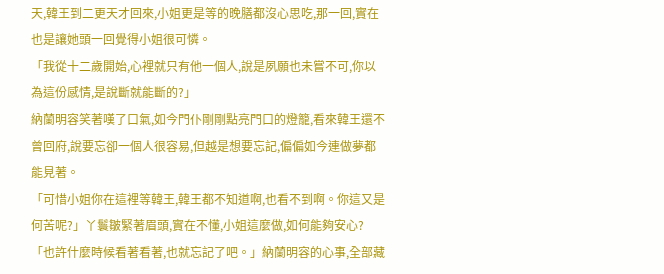天,韓王到二更天才回來,小姐更是等的晚膳都沒心思吃,那一回,實在也是讓她頭一回覺得小姐很可憐。
「我從十二歲開始,心裡就只有他一個人,說是夙願也未嘗不可,你以為這份感情,是說斷就能斷的?」
納蘭明容笑著嘆了口氣,如今門仆剛剛點亮門口的燈籠,看來韓王還不曾回府,說要忘卻一個人很容易,但越是想要忘記,偏偏如今連做夢都能見著。
「可惜小姐你在這裡等韓王,韓王都不知道啊,也看不到啊。你這又是何苦呢?」丫鬟皺緊著眉頭,實在不懂,小姐這麼做,如何能夠安心?
「也許什麼時候看著看著,也就忘記了吧。」納蘭明容的心事,全部藏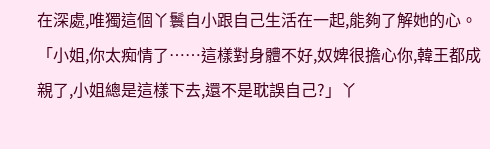在深處,唯獨這個丫鬟自小跟自己生活在一起,能夠了解她的心。
「小姐,你太痴情了……這樣對身體不好,奴婢很擔心你,韓王都成親了,小姐總是這樣下去,還不是耽誤自己?」丫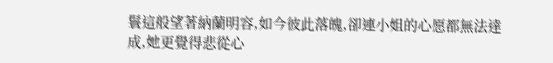鬟這般望著納蘭明容,如今彼此落魄,卻連小姐的心愿都無法達成,她更覺得悲從心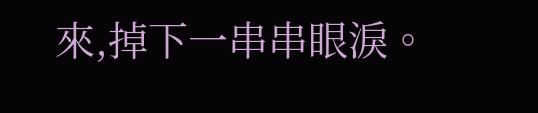來,掉下一串串眼淚。